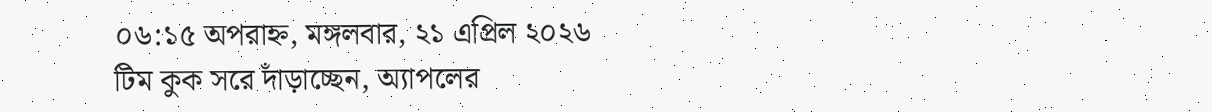০৬:১৫ অপরাহ্ন, মঙ্গলবার, ২১ এপ্রিল ২০২৬
টিম কুক সরে দাঁড়াচ্ছেন, অ্যাপলের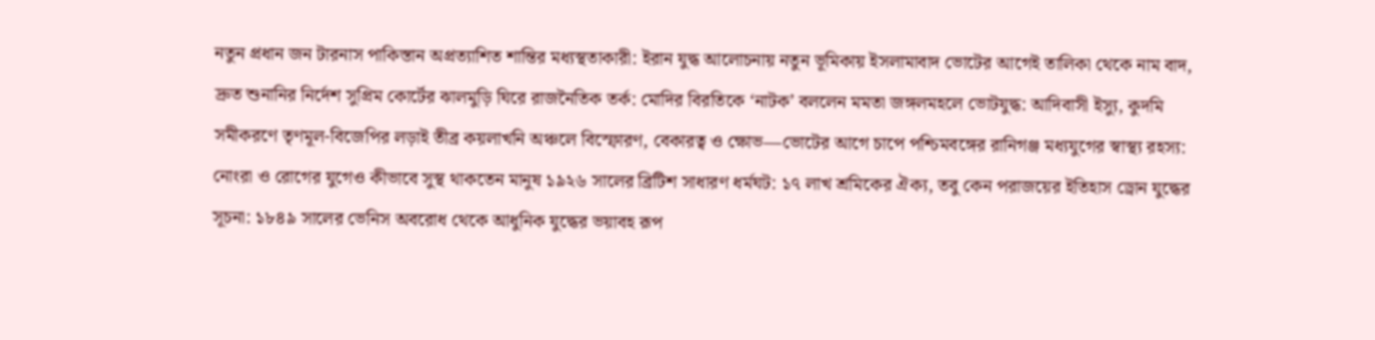নতুন প্রধান জন টারনাস পাকিস্তান অপ্রত্যাশিত শান্তির মধ্যস্থতাকারী: ইরান যুদ্ধ আলোচনায় নতুন ভূমিকায় ইসলামাবাদ ভোটের আগেই তালিকা থেকে নাম বাদ, দ্রুত শুনানির নির্দেশ সুপ্রিম কোর্টের ঝালমুড়ি ঘিরে রাজনৈতিক তর্ক: মোদির বিরতিকে ‘নাটক’ বললেন মমতা জঙ্গলমহলে ভোটযুদ্ধ: আদিবাসী ইস্যু, কুদমি সমীকরণে তৃণমূল-বিজেপির লড়াই তীব্র কয়লাখনি অঞ্চলে বিস্ফোরণ, বেকারত্ব ও ক্ষোভ—ভোটের আগে চাপে পশ্চিমবঙ্গের রানিগঞ্জ মধ্যযুগের স্বাস্থ্য রহস্য: নোংরা ও রোগের যুগেও কীভাবে সুস্থ থাকতেন মানুষ ১৯২৬ সালের ব্রিটিশ সাধারণ ধর্মঘট: ১৭ লাখ শ্রমিকের ঐক্য, তবু কেন পরাজয়ের ইতিহাস ড্রোন যুদ্ধের সূচনা: ১৮৪৯ সালের ভেনিস অবরোধ থেকে আধুনিক যুদ্ধের ভয়াবহ রূপ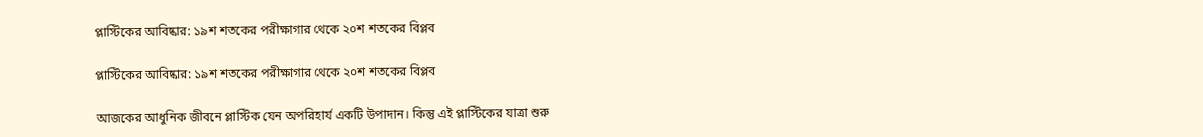প্লাস্টিকের আবিষ্কার: ১৯শ শতকের পরীক্ষাগার থেকে ২০শ শতকের বিপ্লব

প্লাস্টিকের আবিষ্কার: ১৯শ শতকের পরীক্ষাগার থেকে ২০শ শতকের বিপ্লব

আজকের আধুনিক জীবনে প্লাস্টিক যেন অপরিহার্য একটি উপাদান। কিন্তু এই প্লাস্টিকের যাত্রা শুরু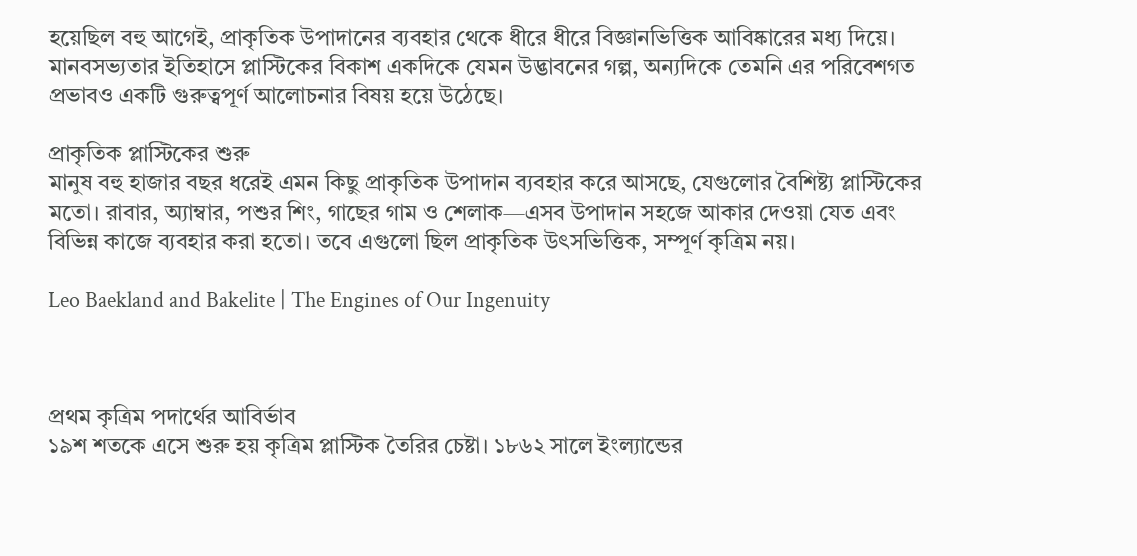হয়েছিল বহু আগেই, প্রাকৃতিক উপাদানের ব্যবহার থেকে ধীরে ধীরে বিজ্ঞানভিত্তিক আবিষ্কারের মধ্য দিয়ে। মানবসভ্যতার ইতিহাসে প্লাস্টিকের বিকাশ একদিকে যেমন উদ্ভাবনের গল্প, অন্যদিকে তেমনি এর পরিবেশগত প্রভাবও একটি গুরুত্বপূর্ণ আলোচনার বিষয় হয়ে উঠেছে।

প্রাকৃতিক প্লাস্টিকের শুরু
মানুষ বহু হাজার বছর ধরেই এমন কিছু প্রাকৃতিক উপাদান ব্যবহার করে আসছে, যেগুলোর বৈশিষ্ট্য প্লাস্টিকের মতো। রাবার, অ্যাম্বার, পশুর শিং, গাছের গাম ও শেলাক—এসব উপাদান সহজে আকার দেওয়া যেত এবং বিভিন্ন কাজে ব্যবহার করা হতো। তবে এগুলো ছিল প্রাকৃতিক উৎসভিত্তিক, সম্পূর্ণ কৃত্রিম নয়।

Leo Baekland and Bakelite | The Engines of Our Ingenuity



প্রথম কৃত্রিম পদার্থের আবির্ভাব
১৯শ শতকে এসে শুরু হয় কৃত্রিম প্লাস্টিক তৈরির চেষ্টা। ১৮৬২ সালে ইংল্যান্ডের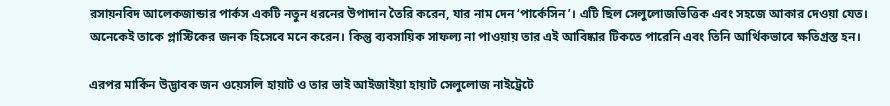রসায়নবিদ আলেকজান্ডার পার্কস একটি নতুন ধরনের উপাদান তৈরি করেন, যার নাম দেন ‘পার্কেসিন’। এটি ছিল সেলুলোজভিত্তিক এবং সহজে আকার দেওয়া যেত। অনেকেই তাকে প্লাস্টিকের জনক হিসেবে মনে করেন। কিন্তু ব্যবসায়িক সাফল্য না পাওয়ায় তার এই আবিষ্কার টিকতে পারেনি এবং তিনি আর্থিকভাবে ক্ষতিগ্রস্ত হন।

এরপর মার্কিন উদ্ভাবক জন ওয়েসলি হায়াট ও তার ভাই আইজাইয়া হায়াট সেলুলোজ নাইট্রেটে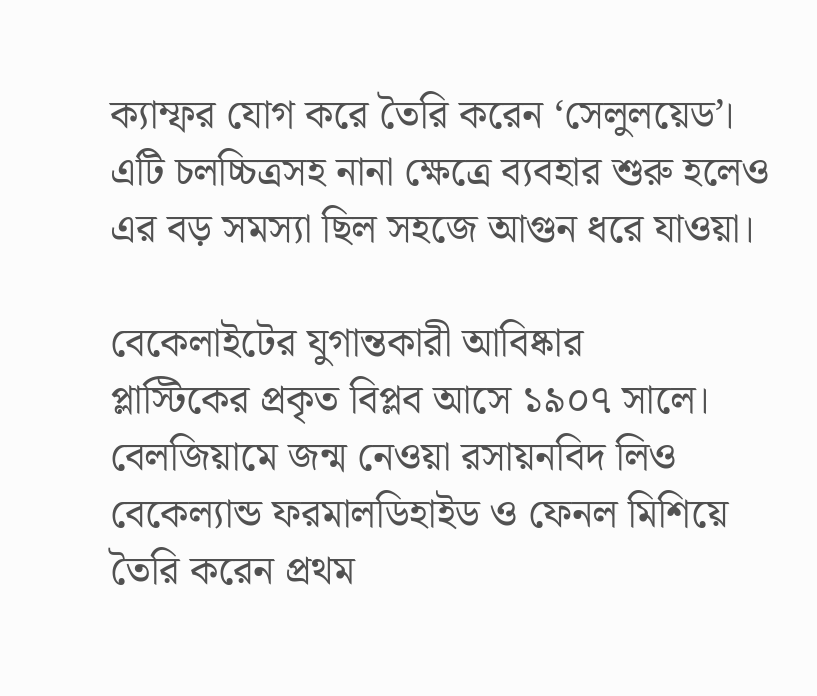ক্যাম্ফর যোগ করে তৈরি করেন ‘সেলুলয়েড’। এটি চলচ্চিত্রসহ নানা ক্ষেত্রে ব্যবহার শুরু হলেও এর বড় সমস্যা ছিল সহজে আগুন ধরে যাওয়া।

বেকেলাইটের যুগান্তকারী আবিষ্কার
প্লাস্টিকের প্রকৃত বিপ্লব আসে ১৯০৭ সালে। বেলজিয়ামে জন্ম নেওয়া রসায়নবিদ লিও বেকেল্যান্ড ফরমালডিহাইড ও ফেনল মিশিয়ে তৈরি করেন প্রথম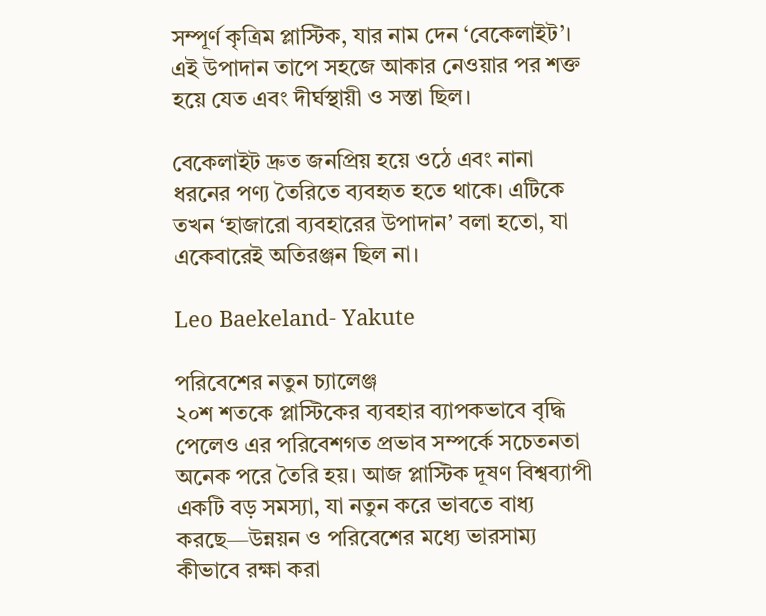সম্পূর্ণ কৃত্রিম প্লাস্টিক, যার নাম দেন ‘বেকেলাইট’। এই উপাদান তাপে সহজে আকার নেওয়ার পর শক্ত হয়ে যেত এবং দীর্ঘস্থায়ী ও সস্তা ছিল।

বেকেলাইট দ্রুত জনপ্রিয় হয়ে ওঠে এবং নানা ধরনের পণ্য তৈরিতে ব্যবহৃত হতে থাকে। এটিকে তখন ‘হাজারো ব্যবহারের উপাদান’ বলা হতো, যা একেবারেই অতিরঞ্জন ছিল না।

Leo Baekeland- Yakute

পরিবেশের নতুন চ্যালেঞ্জ
২০শ শতকে প্লাস্টিকের ব্যবহার ব্যাপকভাবে বৃদ্ধি পেলেও এর পরিবেশগত প্রভাব সম্পর্কে সচেতনতা অনেক পরে তৈরি হয়। আজ প্লাস্টিক দূষণ বিশ্বব্যাপী একটি বড় সমস্যা, যা নতুন করে ভাবতে বাধ্য করছে—উন্নয়ন ও পরিবেশের মধ্যে ভারসাম্য কীভাবে রক্ষা করা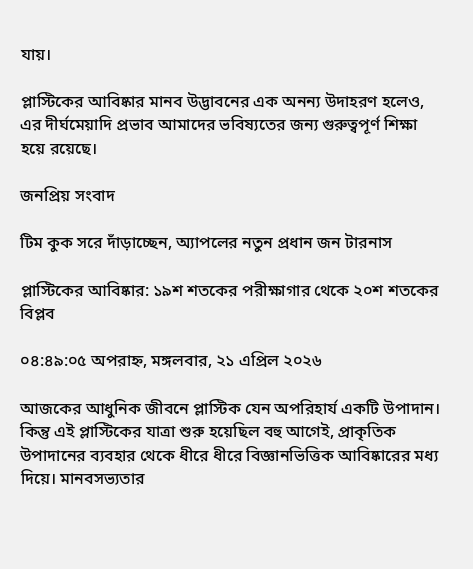যায়।

প্লাস্টিকের আবিষ্কার মানব উদ্ভাবনের এক অনন্য উদাহরণ হলেও, এর দীর্ঘমেয়াদি প্রভাব আমাদের ভবিষ্যতের জন্য গুরুত্বপূর্ণ শিক্ষা হয়ে রয়েছে।

জনপ্রিয় সংবাদ

টিম কুক সরে দাঁড়াচ্ছেন, অ্যাপলের নতুন প্রধান জন টারনাস

প্লাস্টিকের আবিষ্কার: ১৯শ শতকের পরীক্ষাগার থেকে ২০শ শতকের বিপ্লব

০৪:৪৯:০৫ অপরাহ্ন, মঙ্গলবার, ২১ এপ্রিল ২০২৬

আজকের আধুনিক জীবনে প্লাস্টিক যেন অপরিহার্য একটি উপাদান। কিন্তু এই প্লাস্টিকের যাত্রা শুরু হয়েছিল বহু আগেই, প্রাকৃতিক উপাদানের ব্যবহার থেকে ধীরে ধীরে বিজ্ঞানভিত্তিক আবিষ্কারের মধ্য দিয়ে। মানবসভ্যতার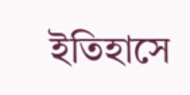ইতিহাসে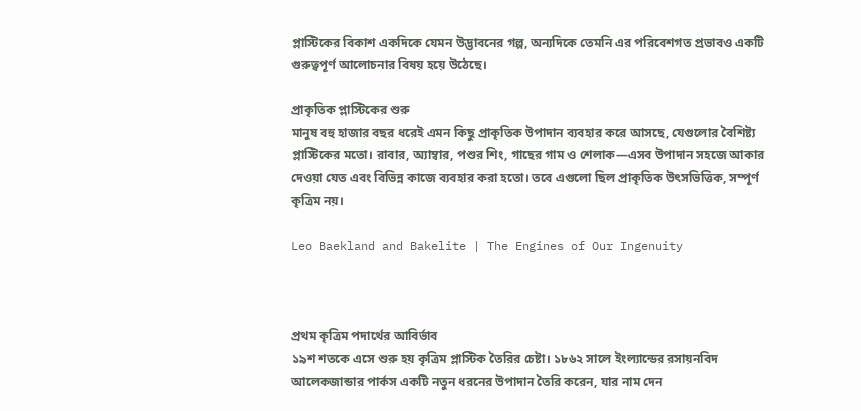প্লাস্টিকের বিকাশ একদিকে যেমন উদ্ভাবনের গল্প, অন্যদিকে তেমনি এর পরিবেশগত প্রভাবও একটি গুরুত্বপূর্ণ আলোচনার বিষয় হয়ে উঠেছে।

প্রাকৃতিক প্লাস্টিকের শুরু
মানুষ বহু হাজার বছর ধরেই এমন কিছু প্রাকৃতিক উপাদান ব্যবহার করে আসছে, যেগুলোর বৈশিষ্ট্য প্লাস্টিকের মতো। রাবার, অ্যাম্বার, পশুর শিং, গাছের গাম ও শেলাক—এসব উপাদান সহজে আকার দেওয়া যেত এবং বিভিন্ন কাজে ব্যবহার করা হতো। তবে এগুলো ছিল প্রাকৃতিক উৎসভিত্তিক, সম্পূর্ণ কৃত্রিম নয়।

Leo Baekland and Bakelite | The Engines of Our Ingenuity



প্রথম কৃত্রিম পদার্থের আবির্ভাব
১৯শ শতকে এসে শুরু হয় কৃত্রিম প্লাস্টিক তৈরির চেষ্টা। ১৮৬২ সালে ইংল্যান্ডের রসায়নবিদ আলেকজান্ডার পার্কস একটি নতুন ধরনের উপাদান তৈরি করেন, যার নাম দেন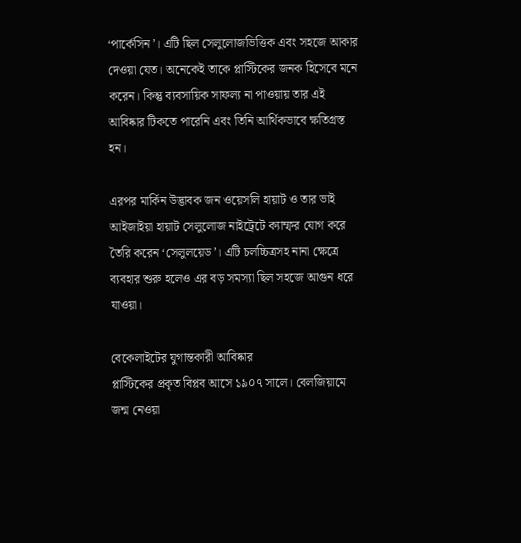‘পার্কেসিন’। এটি ছিল সেলুলোজভিত্তিক এবং সহজে আকার দেওয়া যেত। অনেকেই তাকে প্লাস্টিকের জনক হিসেবে মনে করেন। কিন্তু ব্যবসায়িক সাফল্য না পাওয়ায় তার এই আবিষ্কার টিকতে পারেনি এবং তিনি আর্থিকভাবে ক্ষতিগ্রস্ত হন।

এরপর মার্কিন উদ্ভাবক জন ওয়েসলি হায়াট ও তার ভাই আইজাইয়া হায়াট সেলুলোজ নাইট্রেটে ক্যাম্ফর যোগ করে তৈরি করেন ‘সেলুলয়েড’। এটি চলচ্চিত্রসহ নানা ক্ষেত্রে ব্যবহার শুরু হলেও এর বড় সমস্যা ছিল সহজে আগুন ধরে যাওয়া।

বেকেলাইটের যুগান্তকারী আবিষ্কার
প্লাস্টিকের প্রকৃত বিপ্লব আসে ১৯০৭ সালে। বেলজিয়ামে জন্ম নেওয়া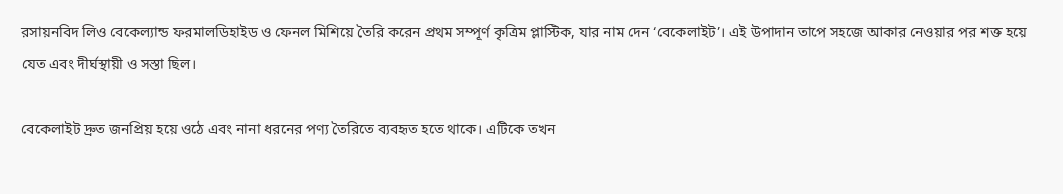রসায়নবিদ লিও বেকেল্যান্ড ফরমালডিহাইড ও ফেনল মিশিয়ে তৈরি করেন প্রথম সম্পূর্ণ কৃত্রিম প্লাস্টিক, যার নাম দেন ‘বেকেলাইট’। এই উপাদান তাপে সহজে আকার নেওয়ার পর শক্ত হয়ে যেত এবং দীর্ঘস্থায়ী ও সস্তা ছিল।

বেকেলাইট দ্রুত জনপ্রিয় হয়ে ওঠে এবং নানা ধরনের পণ্য তৈরিতে ব্যবহৃত হতে থাকে। এটিকে তখন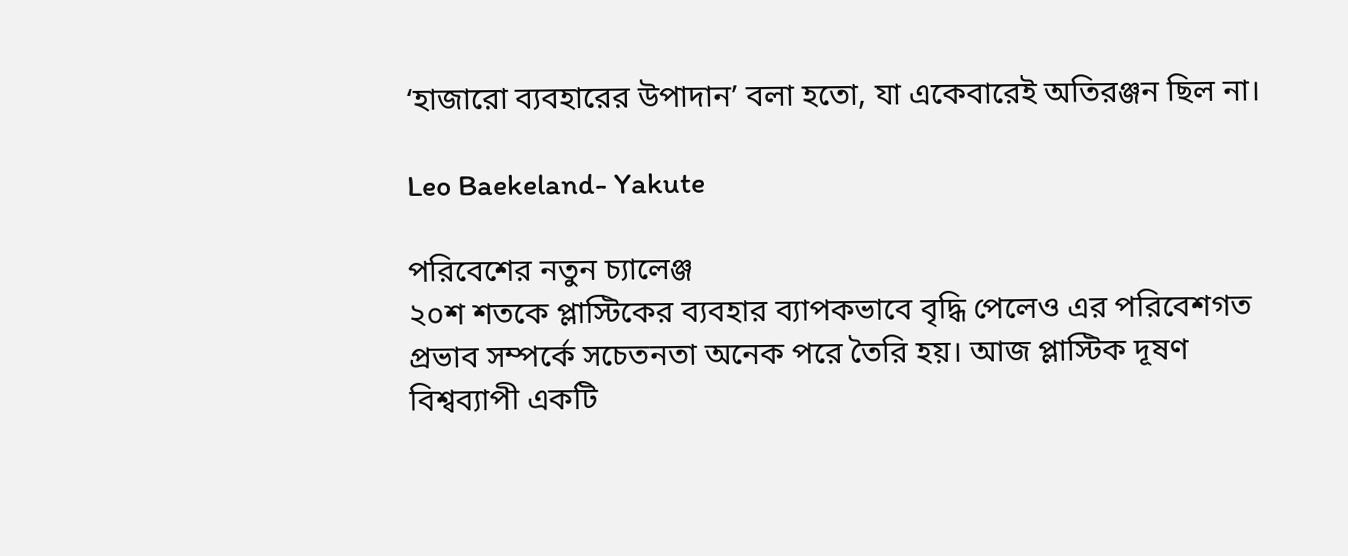‘হাজারো ব্যবহারের উপাদান’ বলা হতো, যা একেবারেই অতিরঞ্জন ছিল না।

Leo Baekeland- Yakute

পরিবেশের নতুন চ্যালেঞ্জ
২০শ শতকে প্লাস্টিকের ব্যবহার ব্যাপকভাবে বৃদ্ধি পেলেও এর পরিবেশগত প্রভাব সম্পর্কে সচেতনতা অনেক পরে তৈরি হয়। আজ প্লাস্টিক দূষণ বিশ্বব্যাপী একটি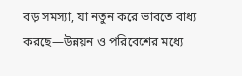বড় সমস্যা, যা নতুন করে ভাবতে বাধ্য করছে—উন্নয়ন ও পরিবেশের মধ্যে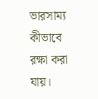ভারসাম্য কীভাবে রক্ষা করা যায়।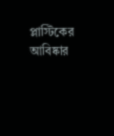প্লাস্টিকের আবিষ্কার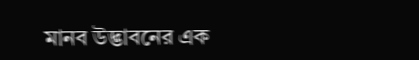মানব উদ্ভাবনের এক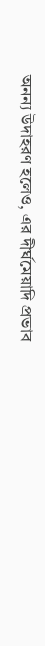অনন্য উদাহরণ হলেও, এর দীর্ঘমেয়াদি প্রভাব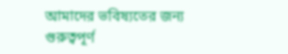আমাদের ভবিষ্যতের জন্য গুরুত্বপূর্ণ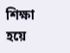শিক্ষা হয়ে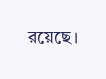রয়েছে।